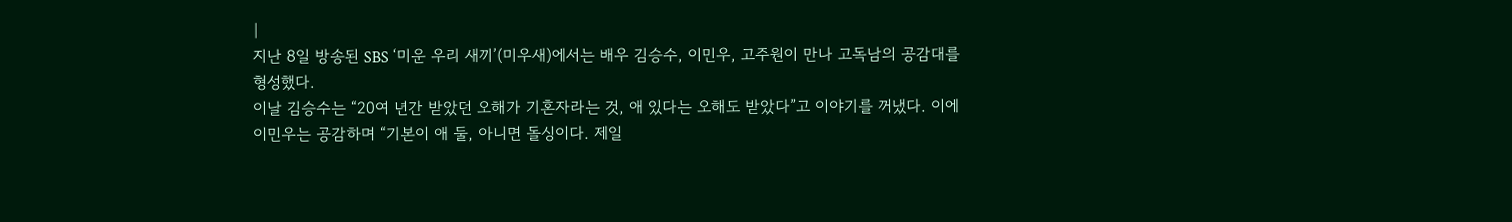|
지난 8일 방송된 SBS ‘미운 우리 새끼’(미우새)에서는 배우 김승수, 이민우, 고주원이 만나 고독남의 공감대를 형성했다.
이날 김승수는 “20여 년간 받았던 오해가 기혼자라는 것, 애 있다는 오해도 받았다”고 이야기를 꺼냈다. 이에 이민우는 공감하며 “기본이 애 둘, 아니면 돌싱이다. 제일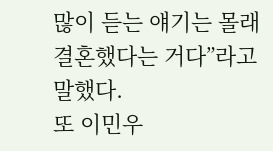많이 듣는 얘기는 몰래 결혼했다는 거다”라고 말했다.
또 이민우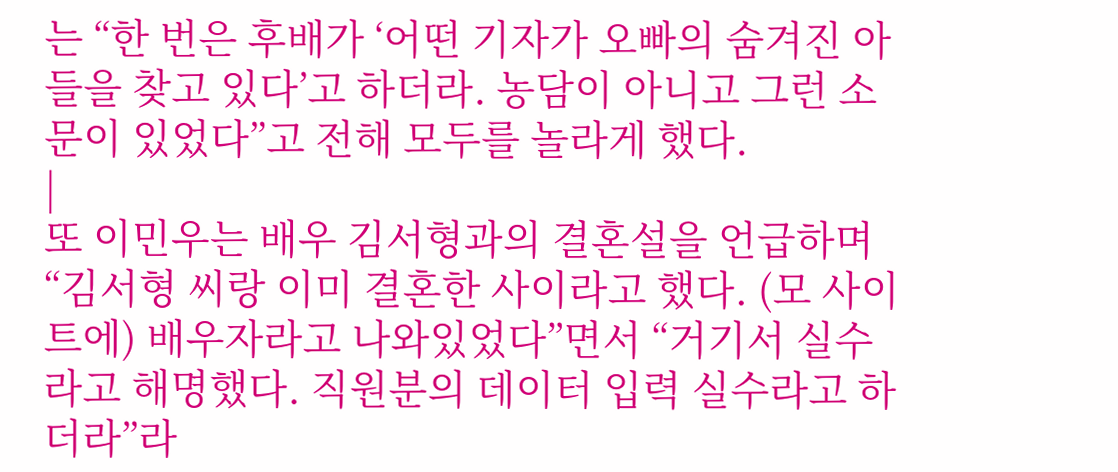는 “한 번은 후배가 ‘어떤 기자가 오빠의 숨겨진 아들을 찾고 있다’고 하더라. 농담이 아니고 그런 소문이 있었다”고 전해 모두를 놀라게 했다.
|
또 이민우는 배우 김서형과의 결혼설을 언급하며 “김서형 씨랑 이미 결혼한 사이라고 했다. (모 사이트에) 배우자라고 나와있었다”면서 “거기서 실수라고 해명했다. 직원분의 데이터 입력 실수라고 하더라”라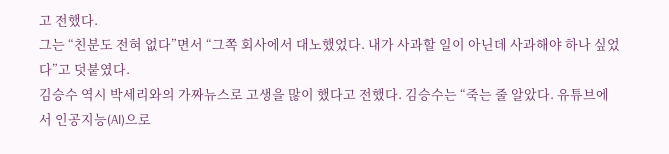고 전했다.
그는 “친분도 전혀 없다”면서 “그쪽 회사에서 대노했었다. 내가 사과할 일이 아닌데 사과해야 하나 싶었다”고 덧붙였다.
김승수 역시 박세리와의 가짜뉴스로 고생을 많이 했다고 전했다. 김승수는 “죽는 줄 알았다. 유튜브에서 인공지능(AI)으로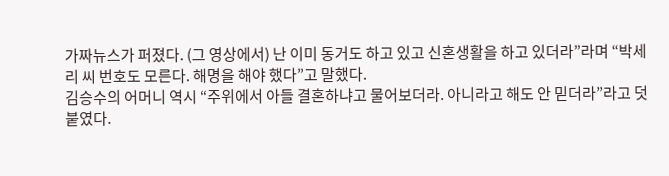가짜뉴스가 퍼졌다. (그 영상에서) 난 이미 동거도 하고 있고 신혼생활을 하고 있더라”라며 “박세리 씨 번호도 모른다. 해명을 해야 했다”고 말했다.
김승수의 어머니 역시 “주위에서 아들 결혼하냐고 물어보더라. 아니라고 해도 안 믿더라”라고 덧붙였다.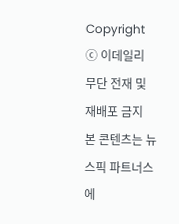Copyright ⓒ 이데일리 무단 전재 및 재배포 금지
본 콘텐츠는 뉴스픽 파트너스에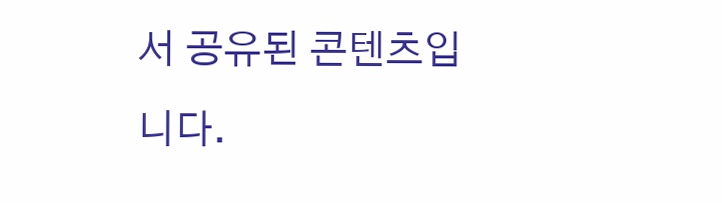서 공유된 콘텐츠입니다.